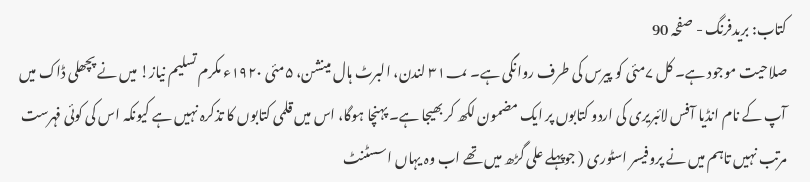کتاب: بریدفرنگ - صفحہ 90
صلاحیت موجود ہے۔ کل ۷مئی کو پیرس کی طرف روانگی ہے۔ ۳۱؀ لندن، البرٹ ہال مینشن، ۵مئی ۱۹۲۰ء مکرم تسلیم نیاز! میں نے پچھلی ڈاک میں آپ کے نام انڈیا آفس لائبریری کی اردو کتابوں پر ایک مضمون لکھ کر بھیجا ہے۔ پہنچا ہوگا، اس میں قلمی کتابوں کا تذکرہ نہیں ہے کیونکہ اس کی کوئی فہرست مرتب نہیں تاہم میں نے پروفیسر اسٹوری ( جوپہلے علی گڑھ میں تھے اب وہ یہاں اسسٹنٹ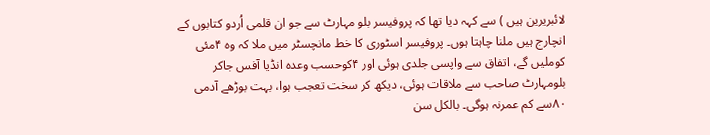لائبریرین ہیں ) سے کہہ دیا تھا کہ پروفیسر بلو مہارٹ سے جو ان قلمی اُردو کتابوں کے انچارج ہیں ملنا چاہتا ہوں۔ پروفیسر اسٹوری کا خط مانچسٹر میں ملا کہ وہ ۴مئی کوملیں گے، اتفاق سے واپسی جلدی ہوئی اور ۴کوحسب وعدہ انڈیا آفس جاکر بلومہارٹ صاحب سے ملاقات ہوئی، دیکھ کر سخت تعجب ہوا، بہت بوڑھے آدمی ۸۰سے کم عمرنہ ہوگی۔ بالکل سن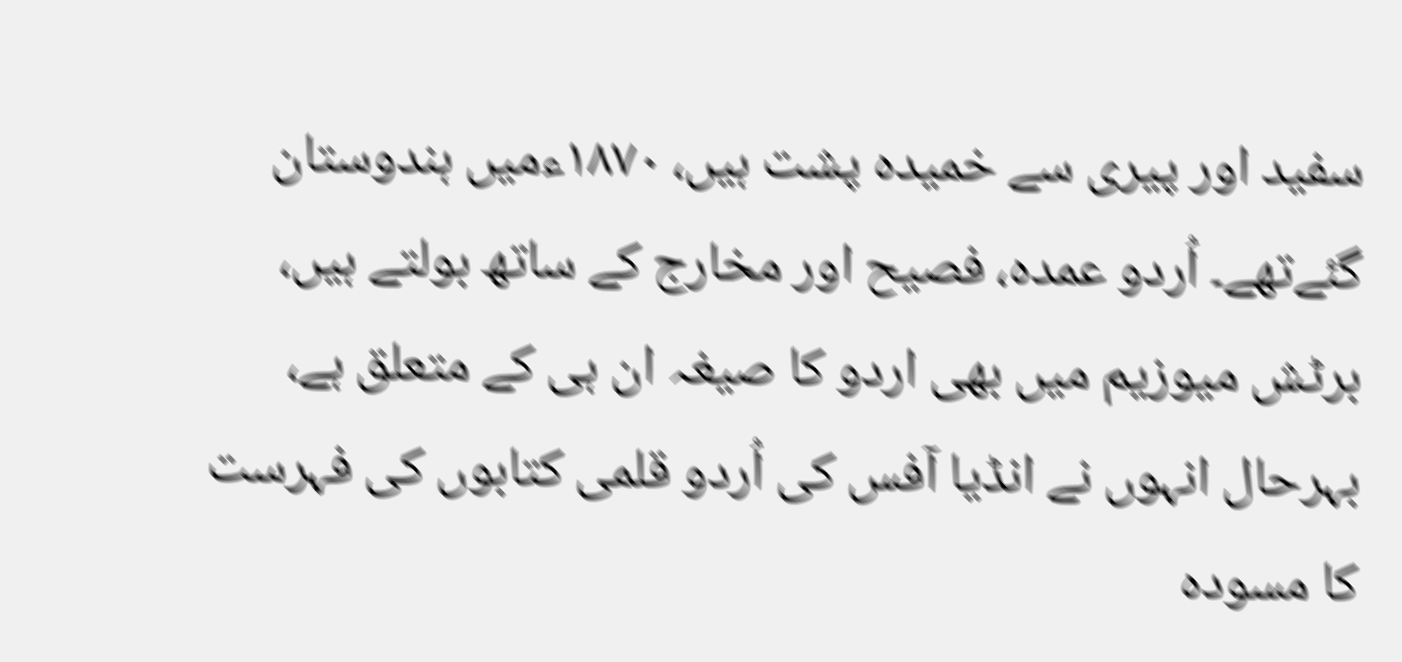سفید اور پیری سے خمیدہ پشت ہیں، ۱۸۷۰ءمیں ہندوستان گئےتھے۔ اُردو عمدہ، فصیح اور مخارج کے ساتھ بولتے ہیں، برٹش میوزیم میں بھی اردو کا صیغہ ان ہی کے متعلق ہے، بہرحال انہوں نے انڈیا آفس کی اُردو قلمی کتابوں کی فہرست کا مسودہ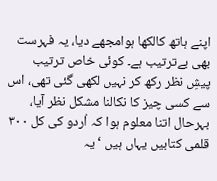اپنے ہاتھ کالکھا ہوامجھے دیا، یہ فہرست بھی بےترتیب ہے۔ کوئی خاص ترتیب پیشِ نظر رکھ کر نہیں لکھی گئی تھی، اس سے کسی چیز کا نکالنا مشکل نظر آیا، بہرحال اتنا معلوم ہوا کہ اُردو کی کل ۳۰۰ قلمی کتابیں یہاں ہیں ‘ یہ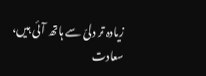زیادہ تر دلیّ سے ہاتھ آئی ہیں، سعادت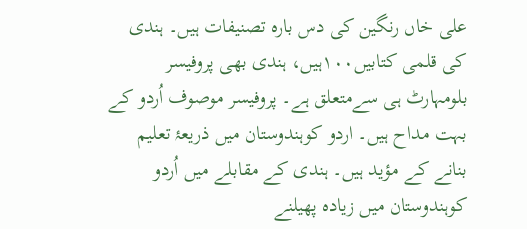علی خاں رنگین کی دس بارہ تصنیفات ہیں۔ ہندی کی قلمی کتابیں۱۰۰ہیں، ہندی بھی پروفیسر بلومہارٹ ہی سےمتعلق ہے۔ پروفیسر موصوف اُردو کے بہت مداح ہیں۔ اردو کوہندوستان میں ذریعۂ تعلیم بنانے کے مؤید ہیں۔ ہندی کے مقابلے میں اُردو کوہندوستان میں زیادہ پھیلنے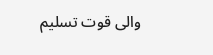والی قوت تسلیم